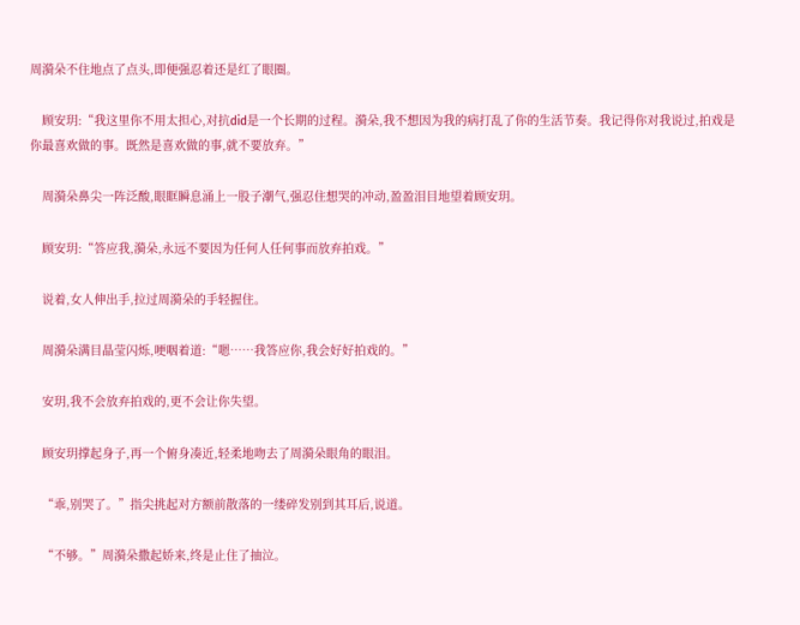周漪朵不住地点了点头,即便强忍着还是红了眼圈。

    顾安玥:“我这里你不用太担心,对抗did是一个长期的过程。漪朵,我不想因为我的病打乱了你的生活节奏。我记得你对我说过,拍戏是你最喜欢做的事。既然是喜欢做的事,就不要放弃。”

    周漪朵鼻尖一阵泛酸,眼眶瞬息涌上一股子潮气,强忍住想哭的冲动,盈盈泪目地望着顾安玥。

    顾安玥:“答应我,漪朵,永远不要因为任何人任何事而放弃拍戏。”

    说着,女人伸出手,拉过周漪朵的手轻握住。

    周漪朵满目晶莹闪烁,哽咽着道:“嗯……我答应你,我会好好拍戏的。”

    安玥,我不会放弃拍戏的,更不会让你失望。

    顾安玥撑起身子,再一个俯身凑近,轻柔地吻去了周漪朵眼角的眼泪。

    “乖,别哭了。”指尖挑起对方额前散落的一缕碎发别到其耳后,说道。

    “不够。”周漪朵撒起娇来,终是止住了抽泣。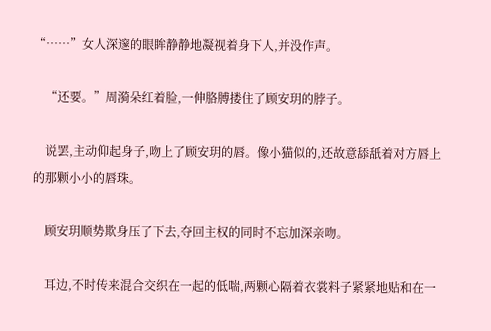“……”女人深邃的眼眸静静地凝视着身下人,并没作声。

    “还要。”周漪朵红着脸,一伸胳膊搂住了顾安玥的脖子。

    说罢,主动仰起身子,吻上了顾安玥的唇。像小猫似的,还故意舔舐着对方唇上的那颗小小的唇珠。

    顾安玥顺势欺身压了下去,夺回主权的同时不忘加深亲吻。

    耳边,不时传来混合交织在一起的低喘,两颗心隔着衣裳料子紧紧地贴和在一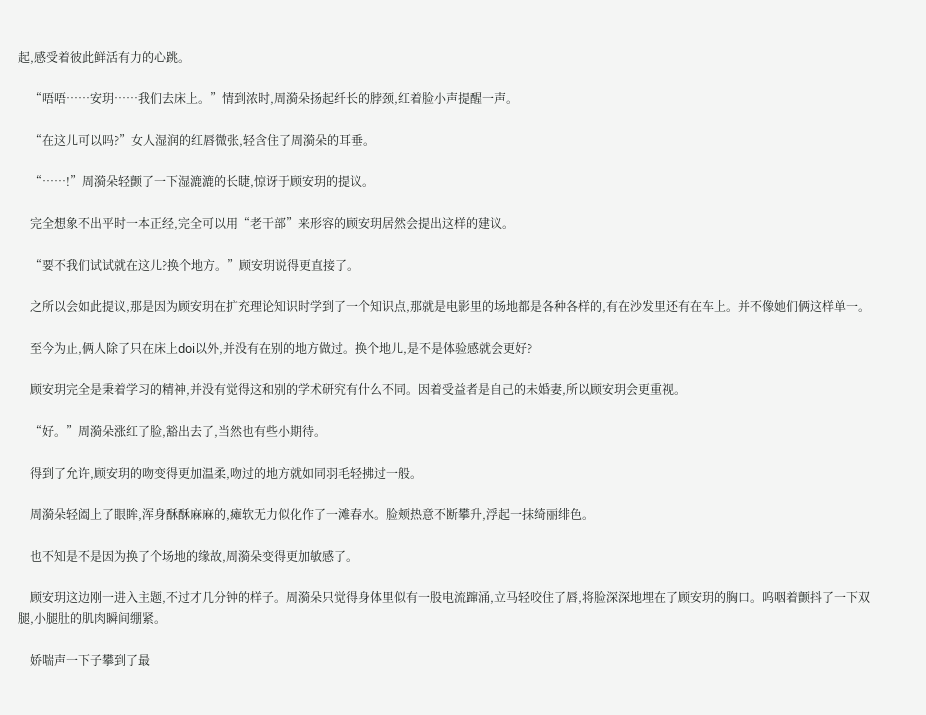起,感受着彼此鲜活有力的心跳。

    “唔唔……安玥……我们去床上。”情到浓时,周漪朵扬起纤长的脖颈,红着脸小声提醒一声。

    “在这儿可以吗?”女人湿润的红唇微张,轻含住了周漪朵的耳垂。

    “……!”周漪朵轻颤了一下湿漉漉的长睫,惊讶于顾安玥的提议。

    完全想象不出平时一本正经,完全可以用“老干部”来形容的顾安玥居然会提出这样的建议。

    “要不我们试试就在这儿?换个地方。”顾安玥说得更直接了。

    之所以会如此提议,那是因为顾安玥在扩充理论知识时学到了一个知识点,那就是电影里的场地都是各种各样的,有在沙发里还有在车上。并不像她们俩这样单一。

    至今为止,俩人除了只在床上doi以外,并没有在别的地方做过。换个地儿,是不是体验感就会更好?

    顾安玥完全是秉着学习的精神,并没有觉得这和别的学术研究有什么不同。因着受益者是自己的未婚妻,所以顾安玥会更重视。

    “好。”周漪朵涨红了脸,豁出去了,当然也有些小期待。

    得到了允许,顾安玥的吻变得更加温柔,吻过的地方就如同羽毛轻拂过一般。

    周漪朵轻阖上了眼眸,浑身酥酥麻麻的,瘫软无力似化作了一滩春水。脸颊热意不断攀升,浮起一抹绮丽绯色。

    也不知是不是因为换了个场地的缘故,周漪朵变得更加敏感了。

    顾安玥这边刚一进入主题,不过才几分钟的样子。周漪朵只觉得身体里似有一股电流蹿涌,立马轻咬住了唇,将脸深深地埋在了顾安玥的胸口。呜咽着颤抖了一下双腿,小腿肚的肌肉瞬间绷紧。

    娇喘声一下子攀到了最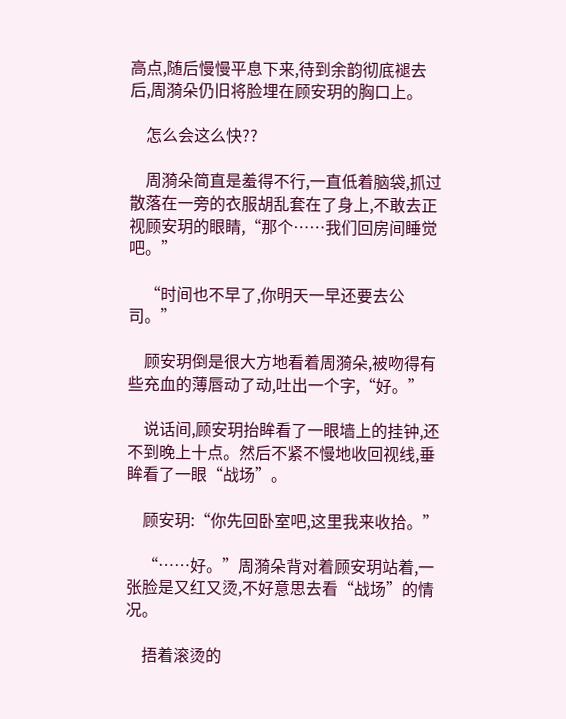高点,随后慢慢平息下来,待到余韵彻底褪去后,周漪朵仍旧将脸埋在顾安玥的胸口上。

    怎么会这么快??

    周漪朵简直是羞得不行,一直低着脑袋,抓过散落在一旁的衣服胡乱套在了身上,不敢去正视顾安玥的眼睛,“那个……我们回房间睡觉吧。”

    “时间也不早了,你明天一早还要去公司。”

    顾安玥倒是很大方地看着周漪朵,被吻得有些充血的薄唇动了动,吐出一个字,“好。”

    说话间,顾安玥抬眸看了一眼墙上的挂钟,还不到晚上十点。然后不紧不慢地收回视线,垂眸看了一眼“战场”。

    顾安玥:“你先回卧室吧,这里我来收拾。”

    “……好。”周漪朵背对着顾安玥站着,一张脸是又红又烫,不好意思去看“战场”的情况。

    捂着滚烫的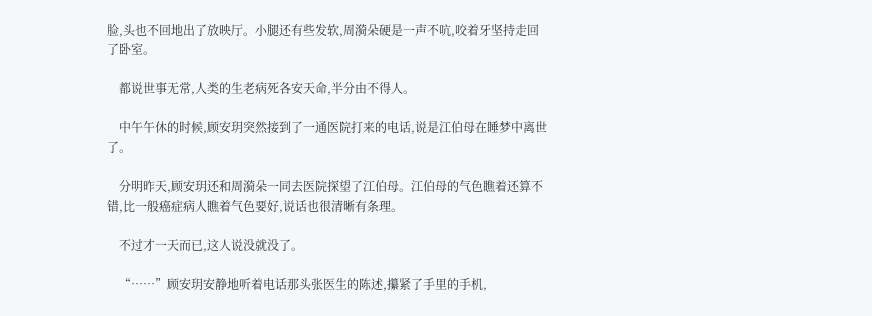脸,头也不回地出了放映厅。小腿还有些发软,周漪朵硬是一声不吭,咬着牙坚持走回了卧室。

    都说世事无常,人类的生老病死各安天命,半分由不得人。

    中午午休的时候,顾安玥突然接到了一通医院打来的电话,说是江伯母在睡梦中离世了。

    分明昨天,顾安玥还和周漪朵一同去医院探望了江伯母。江伯母的气色瞧着还算不错,比一般癌症病人瞧着气色要好,说话也很清晰有条理。

    不过才一天而已,这人说没就没了。

    “……”顾安玥安静地听着电话那头张医生的陈述,攥紧了手里的手机,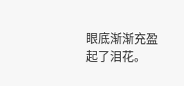眼底渐渐充盈起了泪花。